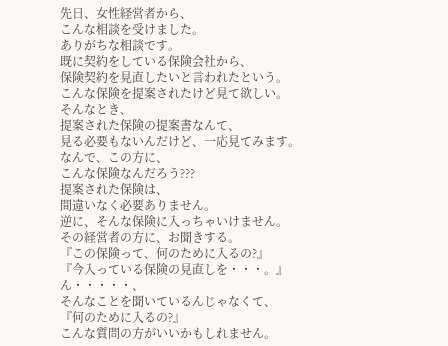先日、女性経営者から、
こんな相談を受けました。
ありがちな相談です。
既に契約をしている保険会社から、
保険契約を見直したいと言われたという。
こんな保険を提案されたけど見て欲しい。
そんなとき、
提案された保険の提案書なんて、
見る必要もないんだけど、一応見てみます。
なんで、この方に、
こんな保険なんだろう???
提案された保険は、
間違いなく必要ありません。
逆に、そんな保険に入っちゃいけません。
その経営者の方に、お聞きする。
『この保険って、何のために入るの?』
『今入っている保険の見直しを・・・。』
ん・・・・・、
そんなことを聞いているんじゃなくて、
『何のために入るの?』
こんな質問の方がいいかもしれません。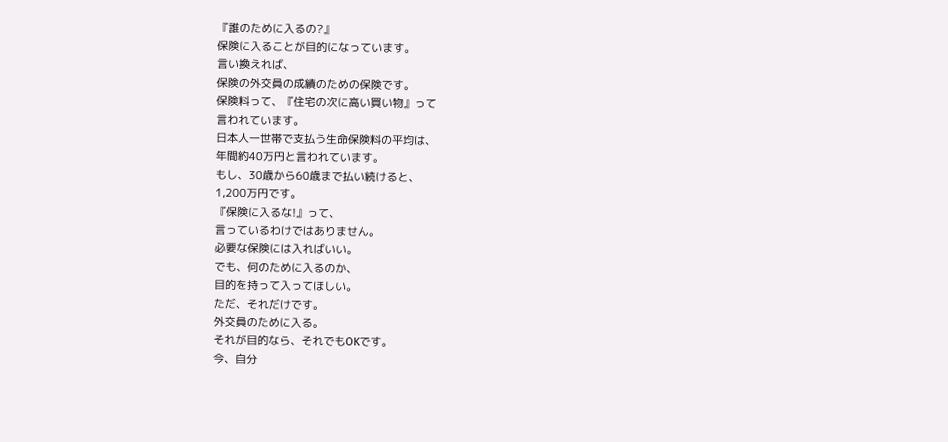『誰のために入るの?』
保険に入ることが目的になっています。
言い換えれば、
保険の外交員の成績のための保険です。
保険料って、『住宅の次に高い買い物』って
言われています。
日本人一世帯で支払う生命保険料の平均は、
年間約40万円と言われています。
もし、30歳から60歳まで払い続けると、
1,200万円です。
『保険に入るな!』って、
言っているわけではありません。
必要な保険には入ればいい。
でも、何のために入るのか、
目的を持って入ってほしい。
ただ、それだけです。
外交員のために入る。
それが目的なら、それでもOKです。
今、自分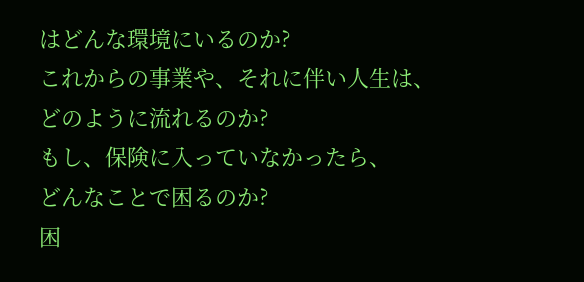はどんな環境にいるのか?
これからの事業や、それに伴い人生は、
どのように流れるのか?
もし、保険に入っていなかったら、
どんなことで困るのか?
困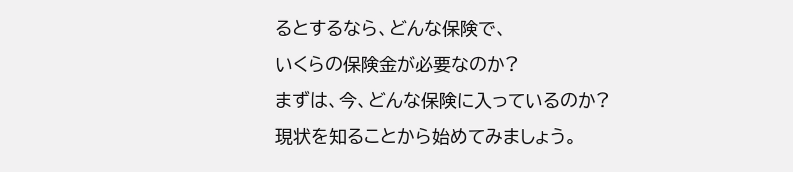るとするなら、どんな保険で、
いくらの保険金が必要なのか?
まずは、今、どんな保険に入っているのか?
現状を知ることから始めてみましょう。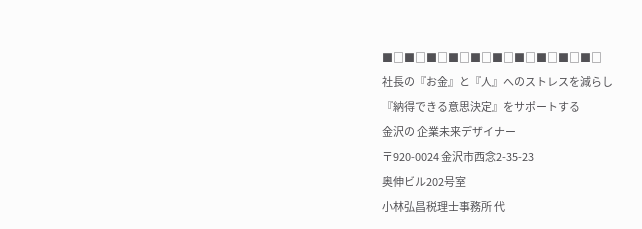■□■□■□■□■□■□■□■□■□■□
社長の『お金』と『人』へのストレスを減らし
『納得できる意思決定』をサポートする
金沢の 企業未来デザイナー
〒920-0024 金沢市西念2-35-23
奥伸ビル202号室
小林弘昌税理士事務所 代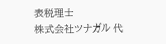表税理士
株式会社ツナガル 代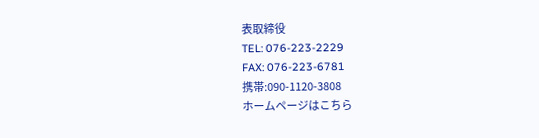表取締役
TEL: 076-223-2229
FAX: 076-223-6781
携帯:090-1120-3808
ホームページはこちら